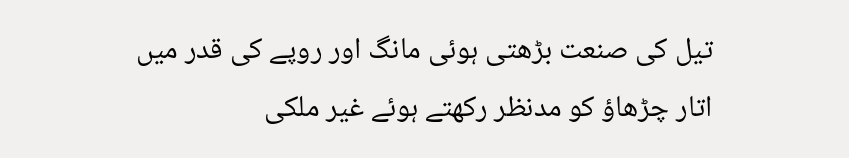تیل کی صنعت بڑھتی ہوئی مانگ اور روپے کی قدر میں اتار چڑھاؤ کو مدنظر رکھتے ہوئے غیر ملکی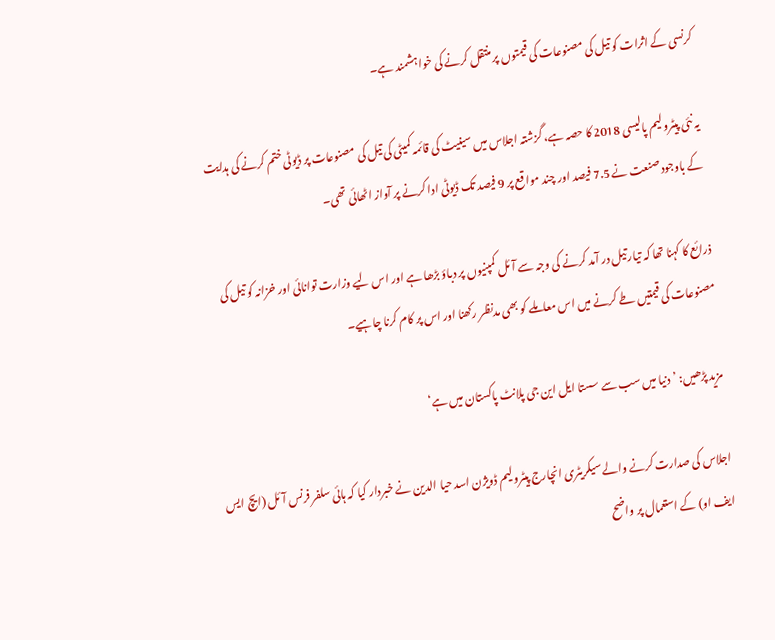کرنسی کے اثرات کو تیل کی مصنوعات کی قیمتوں پر منتقل کرنے کی خواہشمند ہے۔

یہ نئی پیٹرولیم پالیسی 2018 کا حصہ ہے، گزشتہ اجلاس میں سینیٹ کی قائمہ کمیٹی کی تیل کی مصنوعات پر ڈیوٹی ختم کرنے کی ہدایت کے باوجود صنعت نے 7.5 فیصد اور چند مواقع پر 9 فیصد تک ڈیوٹی ادا کرنے پر آواز اٹھائی تھی۔

ذرائع کا کہنا تھا کہ تیار تیل در آمد کرنے کی وجہ سے آئل کمپنیوں پر دباؤ بڑھا ہے اور اس لیے وزارت توانائی اور خزانہ کو تیل کی مصنوعات کی قیمتیں طے کرنے میں اس معاملے کو بھی مدنظر رکھنا اور اس پر کام کرنا چاہیے۔

مزید پڑھیں: ’دنیا میں سب سے سستا ایل این جی پلانٹ پاکستان میں ہے‘

اجلاس کی صدارت کرنے والے سیکریٹری انچارج پیٹرولیم ڈویژن اسد حیا الدین نے خبردار کیا کہ ہائی سلفر فرنس آئل (ایچ ایس ایف او) کے استعمال پر واضح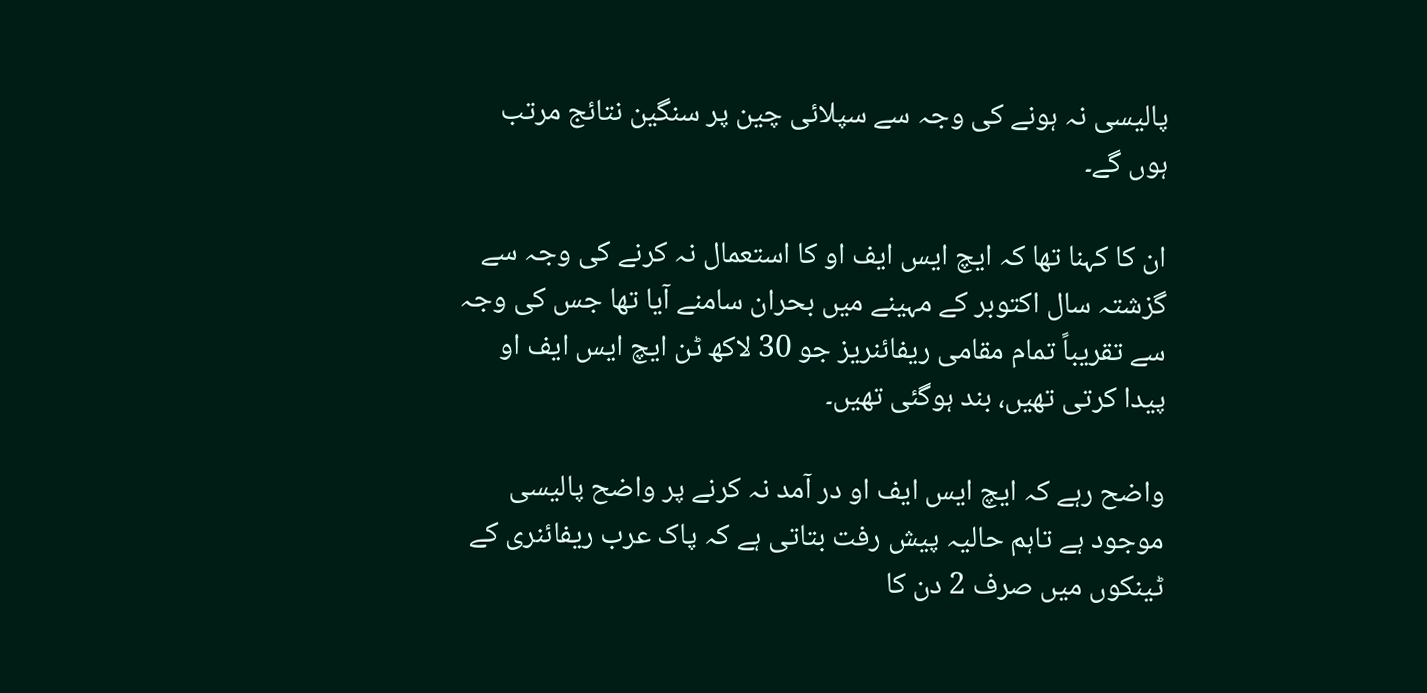پالیسی نہ ہونے کی وجہ سے سپلائی چین پر سنگین نتائج مرتب ہوں گے۔

ان کا کہنا تھا کہ ایچ ایس ایف او کا استعمال نہ کرنے کی وجہ سے گزشتہ سال اکتوبر کے مہینے میں بحران سامنے آیا تھا جس کی وجہ سے تقریباً تمام مقامی ریفائنریز جو 30 لاکھ ٹن ایچ ایس ایف او پیدا کرتی تھیں، بند ہوگئی تھیں۔

واضح رہے کہ ایچ ایس ایف او در آمد نہ کرنے پر واضح پالیسی موجود ہے تاہم حالیہ پیش رفت بتاتی ہے کہ پاک عرب ریفائنری کے ٹینکوں میں صرف 2 دن کا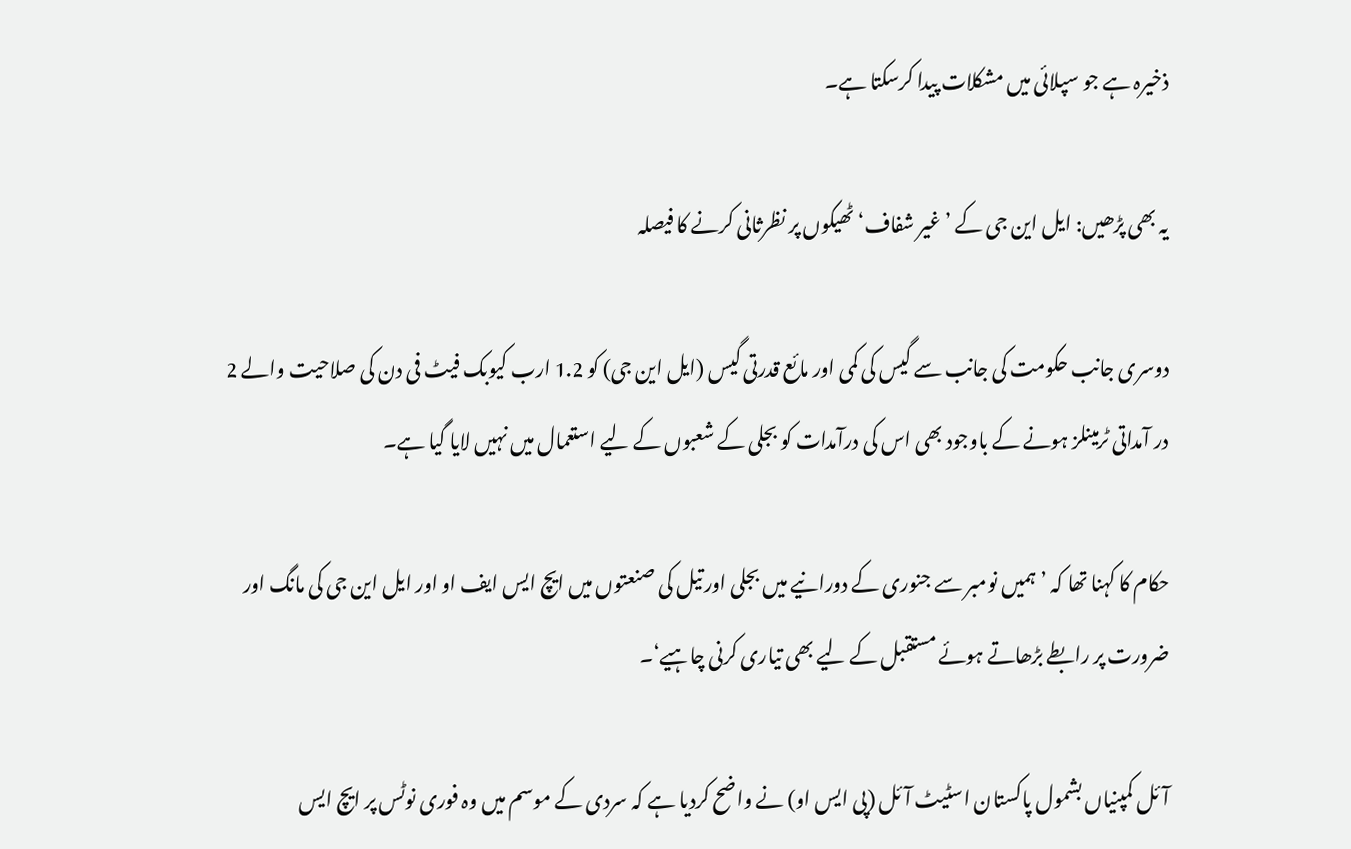ذخیرہ ہے جو سپلائی میں مشکلات پیدا کرسکتا ہے۔

یہ بھی پڑھیں: ایل این جی کے ’غیر شفاف‘ ٹھیکوں پر نظرثانی کرنے کا فیصلہ

دوسری جانب حکومت کی جانب سے گیس کی کمی اور مائع قدرتی گیس (ایل این جی) کو 1.2 ارب کیوبک فیٹ فی دن کی صلاحیت والے 2 در آمداتی ٹرمینلز ہونے کے باوجود بھی اس کی درآمدات کو بجلی کے شعبوں کے لیے استعمال میں نہیں لایا گیا ہے۔

حکام کا کہنا تھا کہ ’ہمیں نومبر سے جنوری کے دورانیے میں بجلی اور تیل کی صنعتوں میں ایچ ایس ایف او اور ایل این جی کی مانگ اور ضرورت پر رابطے بڑھاتے ہوئے مستقبل کے لیے بھی تیاری کرنی چاہیے‘۔

آئل کمپنیاں بشمول پاکستان اسٹیٹ آئل (پی ایس او) نے واضح کردیا ہے کہ سردی کے موسم میں وہ فوری نوٹس پر ایچ ایس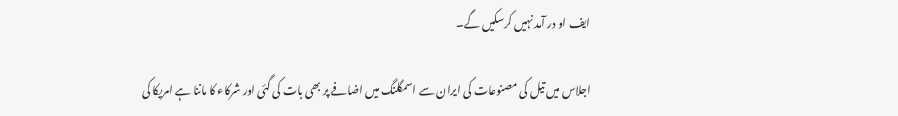ایف او در آمد نہیں کرسکیں گے۔

اجلاس میں تیل کی مصنوعات کی ایران سے اسمگلنگ میں اضافے پر بھی بات کی گئی اور شرکاء کا ماننا ہے امریکا کی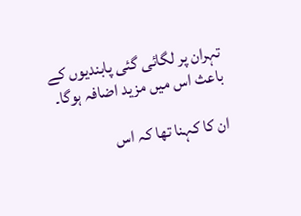تہران پر لگائی گئی پابندیوں کے باعث اس میں مزید اضافہ ہوگا۔

ان کا کہنا تھا کہ اس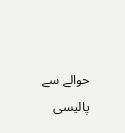حوالے سے پالیسی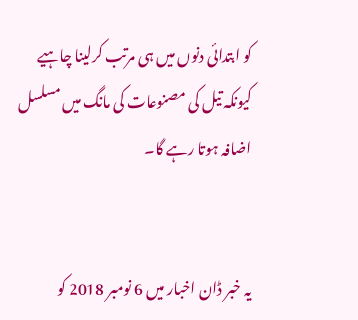کو ابتدائی دنوں میں ہی مرتب کرلینا چاہیے کیونکہ تیل کی مصنوعات کی مانگ میں مسلسل اضافہ ہوتا رہے گا۔


یہ خبر ڈان اخبار میں 6 نومبر 2018 کو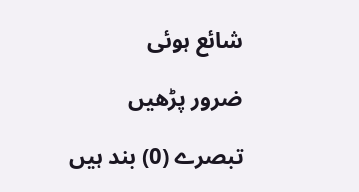شائع ہوئی

ضرور پڑھیں

تبصرے (0) بند ہیں